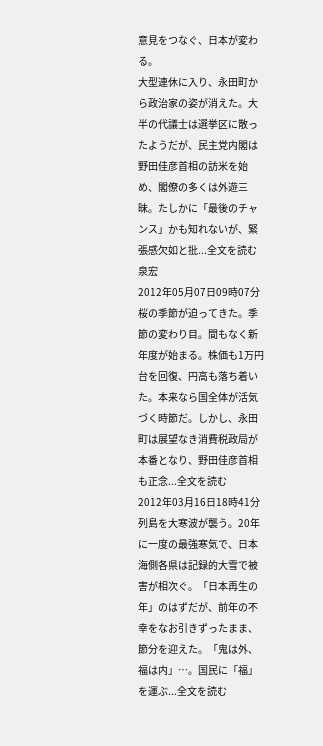意見をつなぐ、日本が変わる。
大型連休に入り、永田町から政治家の姿が消えた。大半の代議士は選挙区に散ったようだが、民主党内閣は野田佳彦首相の訪米を始め、閣僚の多くは外遊三昧。たしかに「最後のチャンス」かも知れないが、緊張感欠如と批...全文を読む
泉宏
2012年05月07日09時07分
桜の季節が迫ってきた。季節の変わり目。間もなく新年度が始まる。株価も1万円台を回復、円高も落ち着いた。本来なら国全体が活気づく時節だ。しかし、永田町は展望なき消費税政局が本番となり、野田佳彦首相も正念...全文を読む
2012年03月16日18時41分
列島を大寒波が襲う。20年に一度の最強寒気で、日本海側各県は記録的大雪で被害が相次ぐ。「日本再生の年」のはずだが、前年の不幸をなお引きずったまま、節分を迎えた。「鬼は外、福は内」…。国民に「福」を運ぶ...全文を読む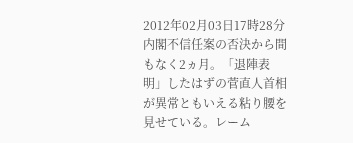2012年02月03日17時28分
内閣不信任案の否決から間もなく2ヵ月。「退陣表明」したはずの菅直人首相が異常ともいえる粘り腰を見せている。レーム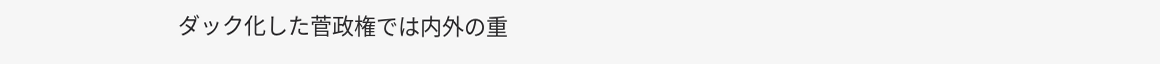ダック化した菅政権では内外の重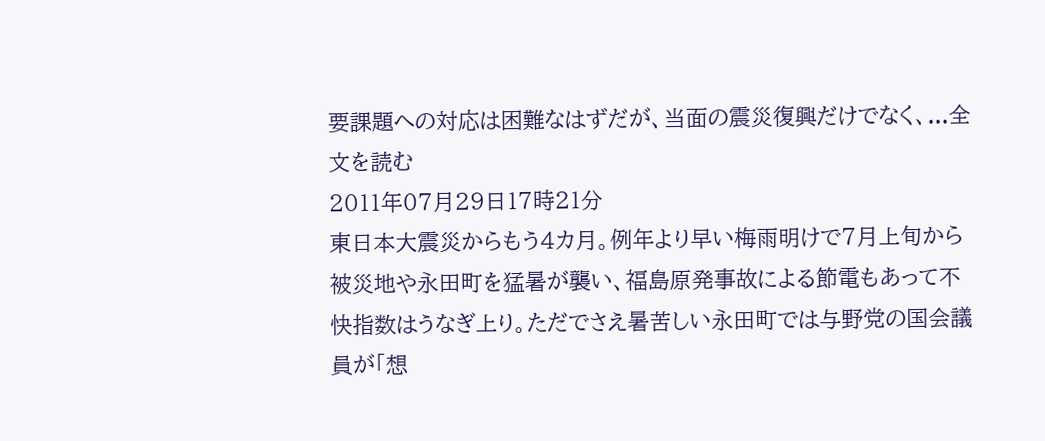要課題への対応は困難なはずだが、当面の震災復興だけでなく、...全文を読む
2011年07月29日17時21分
東日本大震災からもう4カ月。例年より早い梅雨明けで7月上旬から被災地や永田町を猛暑が襲い、福島原発事故による節電もあって不快指数はうなぎ上り。ただでさえ暑苦しい永田町では与野党の国会議員が「想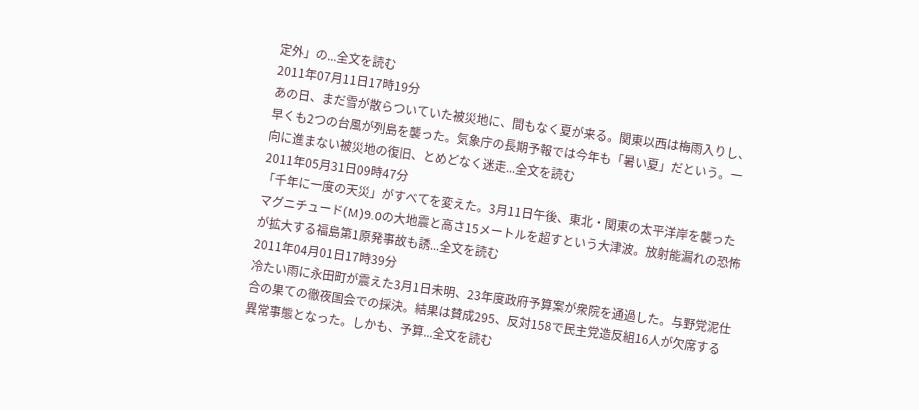定外」の...全文を読む
2011年07月11日17時19分
あの日、まだ雪が散らついていた被災地に、間もなく夏が来る。関東以西は梅雨入りし、早くも2つの台風が列島を襲った。気象庁の長期予報では今年も「暑い夏」だという。一向に進まない被災地の復旧、とめどなく迷走...全文を読む
2011年05月31日09時47分
「千年に一度の天災」がすべてを変えた。3月11日午後、東北・関東の太平洋岸を襲ったマグニチュード(M)9.0の大地震と高さ15メートルを超すという大津波。放射能漏れの恐怖が拡大する福島第1原発事故も誘...全文を読む
2011年04月01日17時39分
冷たい雨に永田町が震えた3月1日未明、23年度政府予算案が衆院を通過した。与野党泥仕合の果ての徹夜国会での採決。結果は賛成295、反対158で民主党造反組16人が欠席する異常事態となった。しかも、予算...全文を読む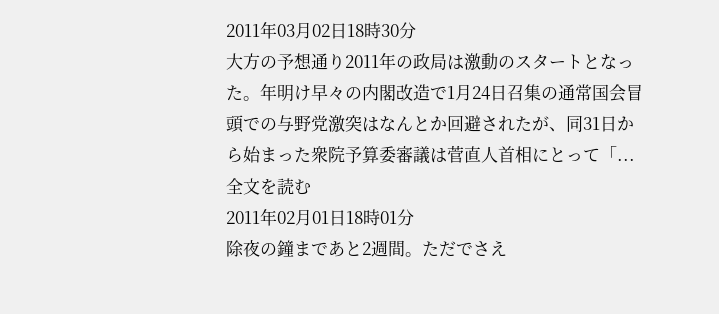2011年03月02日18時30分
大方の予想通り2011年の政局は激動のスタートとなった。年明け早々の内閣改造で1月24日召集の通常国会冒頭での与野党激突はなんとか回避されたが、同31日から始まった衆院予算委審議は菅直人首相にとって「...全文を読む
2011年02月01日18時01分
除夜の鐘まであと2週間。ただでさえ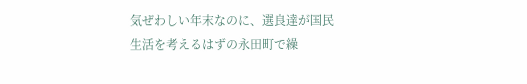気ぜわしい年末なのに、選良達が国民生活を考えるはずの永田町で繰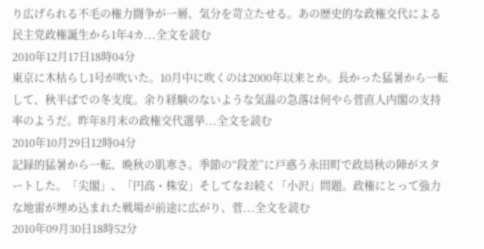り広げられる不毛の権力闘争が一層、気分を苛立たせる。あの歴史的な政権交代による民主党政権誕生から1年4カ...全文を読む
2010年12月17日18時04分
東京に木枯らし1号が吹いた。10月中に吹くのは2000年以来とか。長かった猛暑から一転して、秋半ばでの冬支度。余り経験のないような気温の急落は何やら菅直人内閣の支持率のようだ。昨年8月末の政権交代選挙...全文を読む
2010年10月29日12時04分
記録的猛暑から一転、晩秋の肌寒さ。季節の“段差”に戸惑う永田町で政局秋の陣がスタートした。「尖閣」、「円高・株安」そしてなお続く「小沢」問題。政権にとって強力な地雷が埋め込まれた戦場が前途に広がり、菅...全文を読む
2010年09月30日18時52分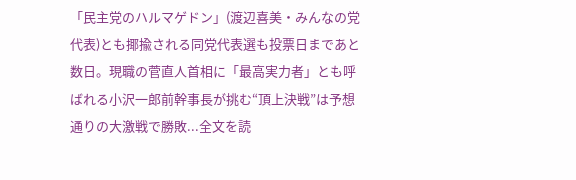「民主党のハルマゲドン」(渡辺喜美・みんなの党代表)とも揶揄される同党代表選も投票日まであと数日。現職の菅直人首相に「最高実力者」とも呼ばれる小沢一郎前幹事長が挑む“頂上決戦”は予想通りの大激戦で勝敗...全文を読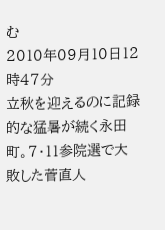む
2010年09月10日12時47分
立秋を迎えるのに記録的な猛暑が続く永田町。7・11参院選で大敗した菅直人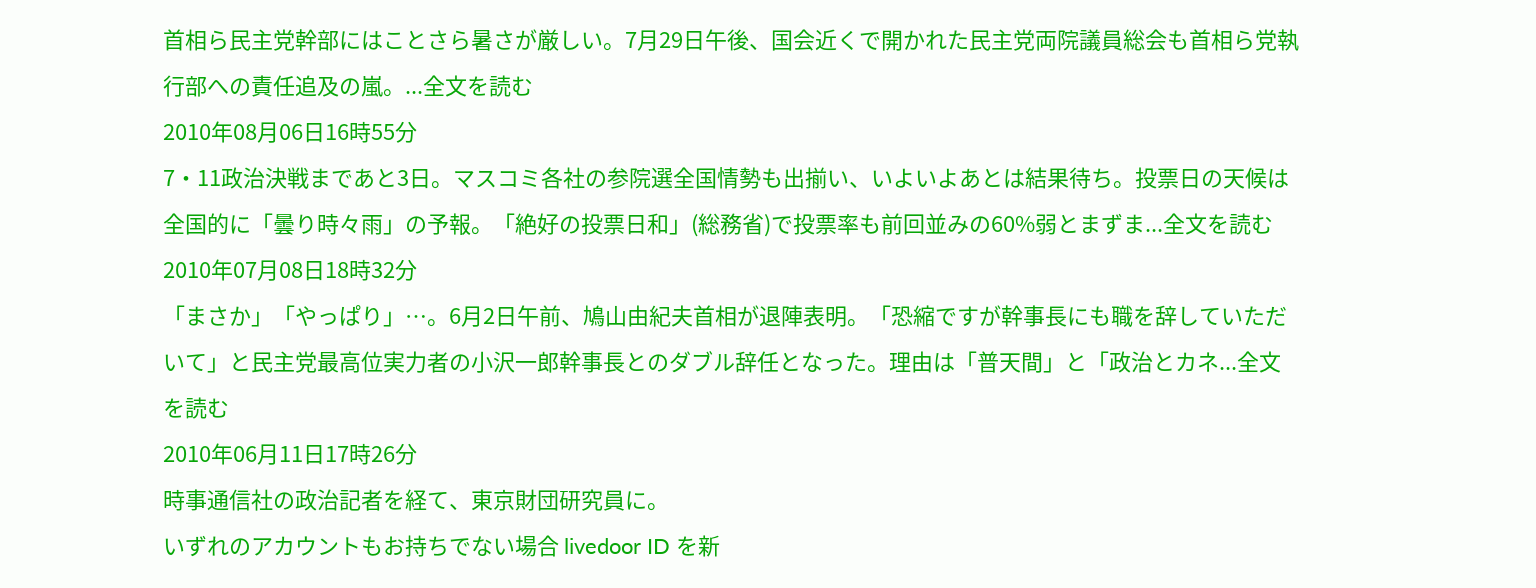首相ら民主党幹部にはことさら暑さが厳しい。7月29日午後、国会近くで開かれた民主党両院議員総会も首相ら党執行部への責任追及の嵐。...全文を読む
2010年08月06日16時55分
7・11政治決戦まであと3日。マスコミ各社の参院選全国情勢も出揃い、いよいよあとは結果待ち。投票日の天候は全国的に「曇り時々雨」の予報。「絶好の投票日和」(総務省)で投票率も前回並みの60%弱とまずま...全文を読む
2010年07月08日18時32分
「まさか」「やっぱり」…。6月2日午前、鳩山由紀夫首相が退陣表明。「恐縮ですが幹事長にも職を辞していただいて」と民主党最高位実力者の小沢一郎幹事長とのダブル辞任となった。理由は「普天間」と「政治とカネ...全文を読む
2010年06月11日17時26分
時事通信社の政治記者を経て、東京財団研究員に。
いずれのアカウントもお持ちでない場合 livedoor ID を新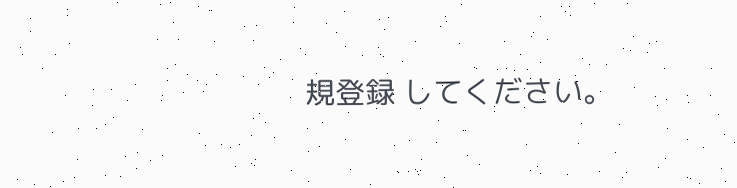規登録 してください。